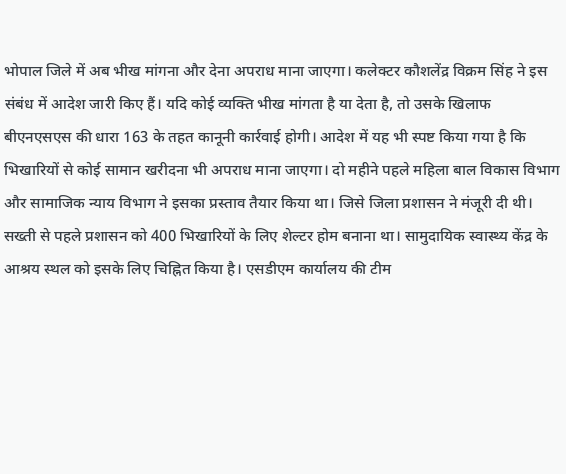भोपाल जिले में अब भीख मांगना और देना अपराध माना जाएगा। कलेक्टर कौशलेंद्र विक्रम सिंह ने इस संबंध में आदेश जारी किए हैं। यदि कोई व्यक्ति भीख मांगता है या देता है, तो उसके खिलाफ बीएनएसएस की धारा 163 के तहत कानूनी कार्रवाई होगी। आदेश में यह भी स्पष्ट किया गया है कि भिखारियों से कोई सामान खरीदना भी अपराध माना जाएगा। दो महीने पहले महिला बाल विकास विभाग और सामाजिक न्याय विभाग ने इसका प्रस्ताव तैयार किया था। जिसे जिला प्रशासन ने मंजूरी दी थी। सख्ती से पहले प्रशासन को 400 भिखारियों के लिए शेल्टर होम बनाना था। सामुदायिक स्वास्थ्य केंद्र के आश्रय स्थल को इसके लिए चिह्नित किया है। एसडीएम कार्यालय की टीम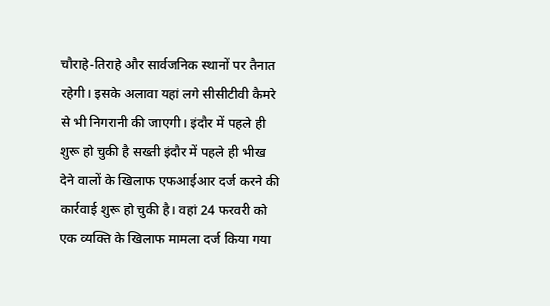चौराहे-तिराहे और सार्वजनिक स्थानों पर तैनात रहेगी। इसके अलावा यहां लगे सीसीटीवी कैमरे से भी निगरानी की जाएगी। इंदौर में पहले ही शुरू हो चुकी है सख्ती इंदौर में पहले ही भीख देने वालों के खिलाफ एफआईआर दर्ज करने की कार्रवाई शुरू हो चुकी है। वहां 24 फरवरी को एक व्यक्ति के खिलाफ मामला दर्ज किया गया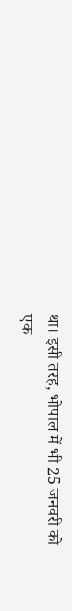था। इसी तरह, भोपाल में भी 25 जनवरी को एक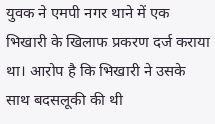युवक ने एमपी नगर थाने में एक भिखारी के खिलाफ प्रकरण दर्ज कराया था। आरोप है कि भिखारी ने उसके साथ बदसलूकी की थी